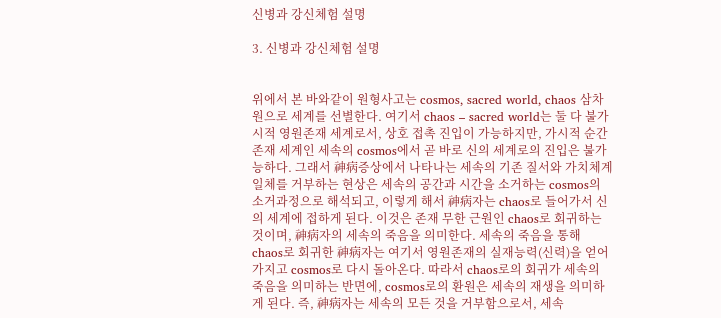신병과 강신체험 설명

3. 신병과 강신체험 설명


위에서 본 바와같이 원형사고는 cosmos, sacred world, chaos 삼차원으로 세계를 선별한다. 여기서 chaos – sacred world는 둘 다 불가시적 영원존재 세계로서, 상호 접촉 진입이 가능하지만, 가시적 순간존재 세계인 세속의 cosmos에서 곧 바로 신의 세계로의 진입은 불가능하다. 그래서 神病증상에서 나타나는 세속의 기존 질서와 가치체계 일체를 거부하는 현상은 세속의 공간과 시간을 소거하는 cosmos의 소거과정으로 해석되고, 이렇게 해서 神病자는 chaos로 들어가서 신의 세계에 접하게 된다. 이것은 존재 무한 근원인 chaos로 회귀하는 것이며, 神病자의 세속의 죽음을 의미한다. 세속의 죽음을 통해 chaos로 회귀한 神病자는 여기서 영원존재의 실재능력(신력)을 얻어가지고 cosmos로 다시 돌아온다. 따라서 chaos로의 회귀가 세속의 죽음을 의미하는 반면에, cosmos로의 환원은 세속의 재생을 의미하게 된다. 즉, 神病자는 세속의 모든 것을 거부함으로서, 세속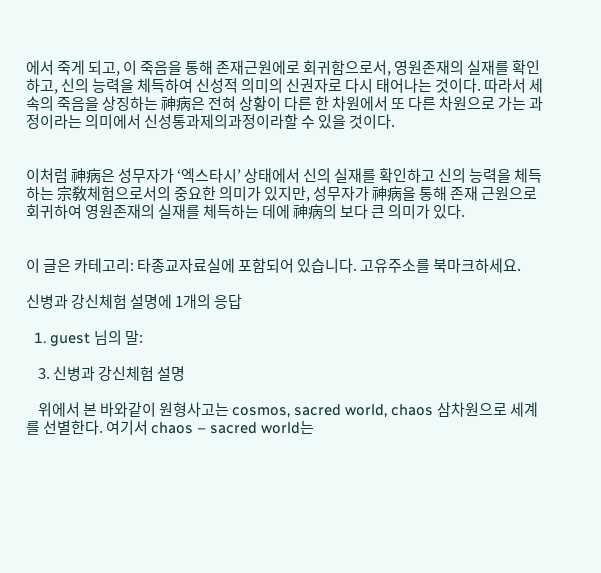에서 죽게 되고, 이 죽음을 통해 존재근원에로 회귀함으로서, 영원존재의 실재를 확인하고, 신의 능력을 체득하여 신성적 의미의 신권자로 다시 태어나는 것이다. 따라서 세속의 죽음을 상징하는 神病은 전혀 상황이 다른 한 차원에서 또 다른 차원으로 가는 과정이라는 의미에서 신성통과제의과정이라할 수 있을 것이다.


이처럼 神病은 성무자가 ‘엑스타시’ 상태에서 신의 실재를 확인하고 신의 능력을 체득하는 宗敎체험으로서의 중요한 의미가 있지만, 성무자가 神病을 통해 존재 근원으로 회귀하여 영원존재의 실재를 체득하는 데에 神病의 보다 큰 의미가 있다.


이 글은 카테고리: 타종교자료실에 포함되어 있습니다. 고유주소를 북마크하세요.

신병과 강신체험 설명에 1개의 응답

  1. guest 님의 말:

    3. 신병과 강신체험 설명

    위에서 본 바와같이 원형사고는 cosmos, sacred world, chaos 삼차원으로 세계를 선별한다. 여기서 chaos – sacred world는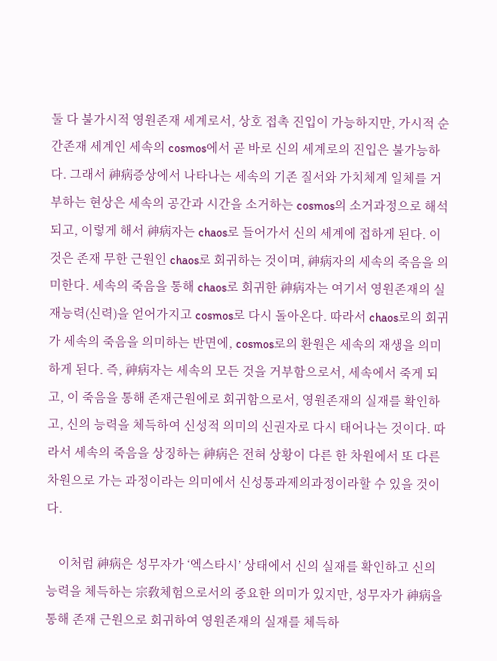둘 다 불가시적 영원존재 세계로서, 상호 접촉 진입이 가능하지만, 가시적 순간존재 세계인 세속의 cosmos에서 곧 바로 신의 세계로의 진입은 불가능하다. 그래서 神病증상에서 나타나는 세속의 기존 질서와 가치체계 일체를 거부하는 현상은 세속의 공간과 시간을 소거하는 cosmos의 소거과정으로 해석되고, 이렇게 해서 神病자는 chaos로 들어가서 신의 세계에 접하게 된다. 이것은 존재 무한 근원인 chaos로 회귀하는 것이며, 神病자의 세속의 죽음을 의미한다. 세속의 죽음을 통해 chaos로 회귀한 神病자는 여기서 영원존재의 실재능력(신력)을 얻어가지고 cosmos로 다시 돌아온다. 따라서 chaos로의 회귀가 세속의 죽음을 의미하는 반면에, cosmos로의 환원은 세속의 재생을 의미하게 된다. 즉, 神病자는 세속의 모든 것을 거부함으로서, 세속에서 죽게 되고, 이 죽음을 통해 존재근원에로 회귀함으로서, 영원존재의 실재를 확인하고, 신의 능력을 체득하여 신성적 의미의 신권자로 다시 태어나는 것이다. 따라서 세속의 죽음을 상징하는 神病은 전혀 상황이 다른 한 차원에서 또 다른 차원으로 가는 과정이라는 의미에서 신성통과제의과정이라할 수 있을 것이다.

    이처럼 神病은 성무자가 ‘엑스타시’ 상태에서 신의 실재를 확인하고 신의 능력을 체득하는 宗敎체험으로서의 중요한 의미가 있지만, 성무자가 神病을 통해 존재 근원으로 회귀하여 영원존재의 실재를 체득하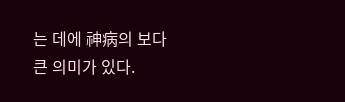는 데에 神病의 보다 큰 의미가 있다.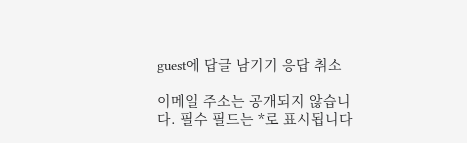guest에 답글 남기기 응답 취소

이메일 주소는 공개되지 않습니다. 필수 필드는 *로 표시됩니다